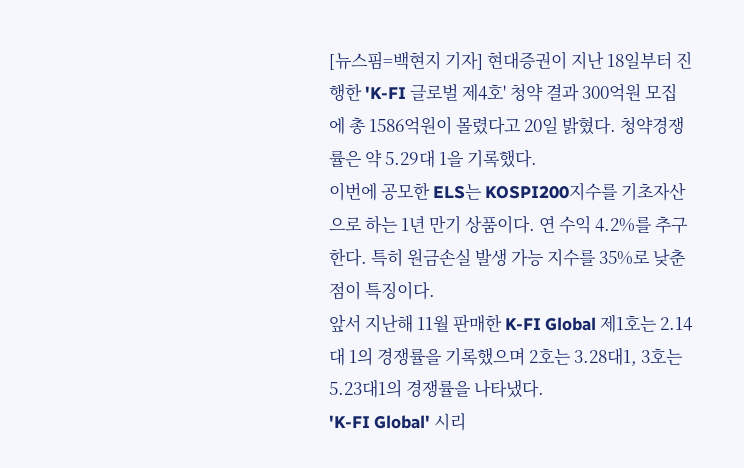[뉴스핌=백현지 기자] 현대증권이 지난 18일부터 진행한 'K-FI 글로벌 제4호' 청약 결과 300억원 모집에 총 1586억원이 몰렸다고 20일 밝혔다. 청약경쟁률은 약 5.29대 1을 기록했다.
이번에 공모한 ELS는 KOSPI200지수를 기초자산으로 하는 1년 만기 상품이다. 연 수익 4.2%를 추구한다. 특히 원금손실 발생 가능 지수를 35%로 낮춘 점이 특징이다.
앞서 지난해 11월 판매한 K-FI Global 제1호는 2.14대 1의 경쟁률을 기록했으며 2호는 3.28대1, 3호는 5.23대1의 경쟁률을 나타냈다.
'K-FI Global' 시리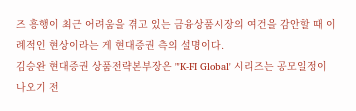즈 흥행이 최근 어려움을 겪고 있는 금융상품시장의 여건을 감안할 때 이례적인 현상이라는 게 현대증권 측의 설명이다.
김승완 현대증권 상품전략본부장은 "'K-FI Global' 시리즈는 공모일정이 나오기 전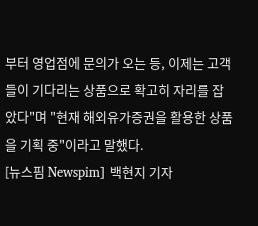부터 영업점에 문의가 오는 등, 이제는 고객들이 기다리는 상품으로 확고히 자리를 잡았다"며 "현재 해외유가증권을 활용한 상품을 기획 중"이라고 말했다.
[뉴스핌 Newspim] 백현지 기자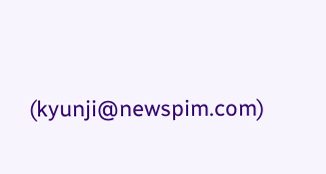(kyunji@newspim.com)